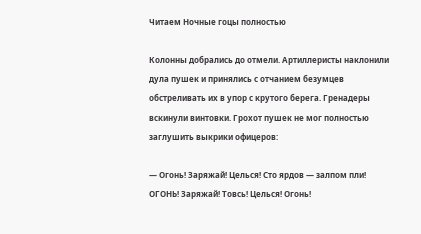Читаем Ночные гоцы полностью

Колонны добрались до отмели. Артиллеристы наклонили дула пушек и принялись с отчанием безумцев обстреливать их в упор с крутого берега. Гренадеры вскинули винтовки. Грохот пушек не мог полностью заглушить выкрики офицеров:

— Огонь! Заряжай! Целься! Сто ярдов — залпом пли! ОГОНЬ! Заряжай! Товсь! Целься! Огонь!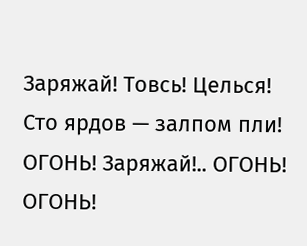Заряжай! Товсь! Целься! Сто ярдов — залпом пли! ОГОНЬ! Заряжай!.. ОГОНЬ! ОГОНЬ!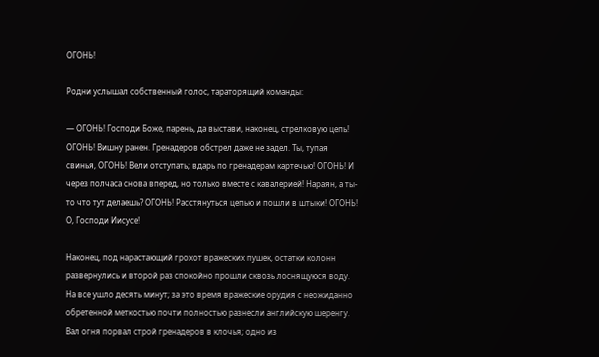ОГОНЬ!

Родни услышал собственный голос, тараторящий команды:

— ОГОНЬ! Господи Боже, парень, да выстави, наконец, стрелковую цепь! ОГОНЬ! Вишну ранен. Гренадеров обстрел даже не задел. Ты, тупая свинья, ОГОНЬ! Вели отступать; вдарь по гренадерам картечью! ОГОНЬ! И через полчаса снова вперед, но только вместе с кавалерией! Нараян, а ты-то что тут делаешь? ОГОНЬ! Расстянуться цепью и пошли в штыки! ОГОНЬ! О, Господи Иисусе!

Наконец, под нарастающий грохот вражеских пушек, остатки колонн развернулись и второй раз спокойно прошли сквозь лоснящуюся воду. На все ушло десять минут; за это время вражеские орудия с неожиданно обретенной меткостью почти полностью разнесли английскую шеренгу. Вал огня порвал строй гренадеров в клочья; одно из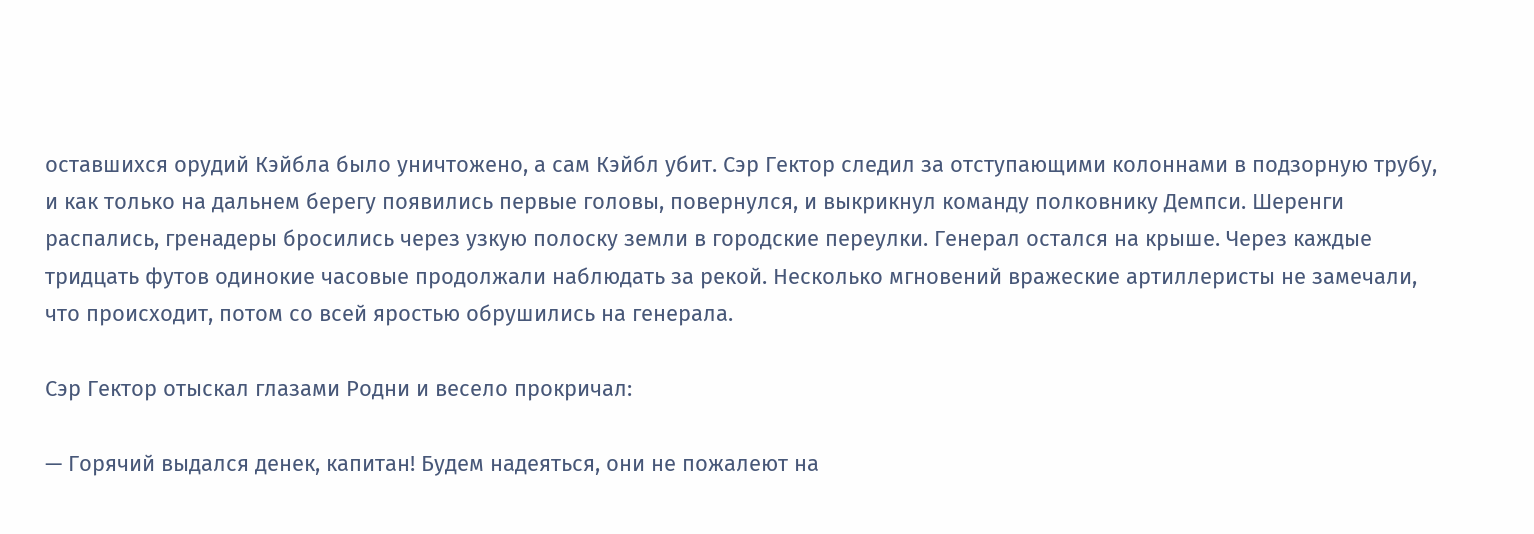оставшихся орудий Кэйбла было уничтожено, а сам Кэйбл убит. Сэр Гектор следил за отступающими колоннами в подзорную трубу, и как только на дальнем берегу появились первые головы, повернулся, и выкрикнул команду полковнику Демпси. Шеренги распались, гренадеры бросились через узкую полоску земли в городские переулки. Генерал остался на крыше. Через каждые тридцать футов одинокие часовые продолжали наблюдать за рекой. Несколько мгновений вражеские артиллеристы не замечали, что происходит, потом со всей яростью обрушились на генерала.

Сэр Гектор отыскал глазами Родни и весело прокричал:

— Горячий выдался денек, капитан! Будем надеяться, они не пожалеют на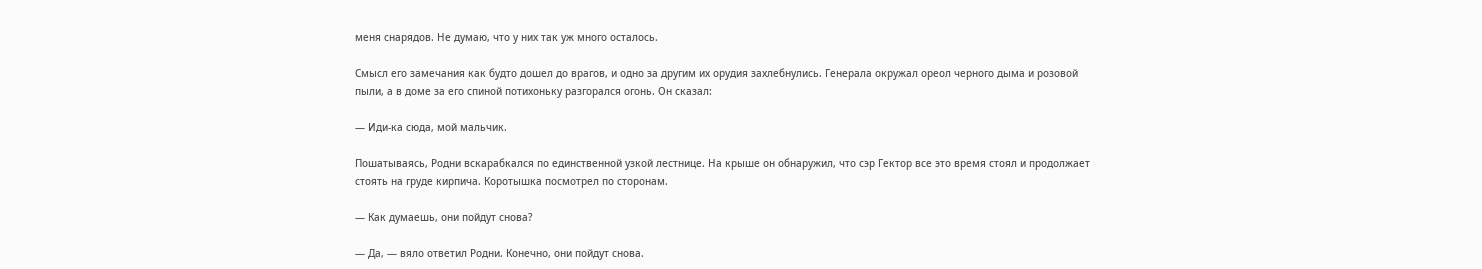меня снарядов. Не думаю, что у них так уж много осталось.

Смысл его замечания как будто дошел до врагов, и одно за другим их орудия захлебнулись. Генерала окружал ореол черного дыма и розовой пыли, а в доме за его спиной потихоньку разгорался огонь. Он сказал:

— Иди-ка сюда, мой мальчик.

Пошатываясь, Родни вскарабкался по единственной узкой лестнице. На крыше он обнаружил, что сэр Гектор все это время стоял и продолжает стоять на груде кирпича. Коротышка посмотрел по сторонам.

— Как думаешь, они пойдут снова?

— Да, — вяло ответил Родни. Конечно, они пойдут снова.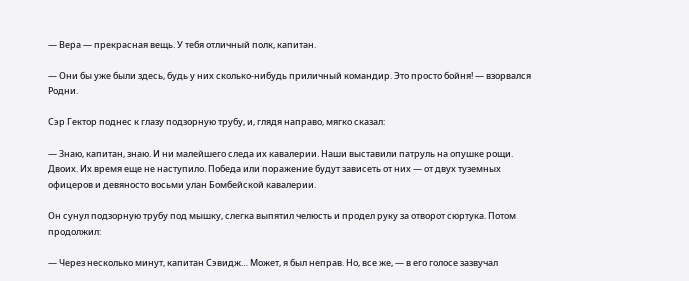— Вера — прекрасная вещь. У тебя отличный полк, капитан.

— Они бы уже были здесь, будь у них сколько-нибудь приличный командир. Это просто бойня! — взорвался Родни.

Сэр Гектор поднес к глазу подзорную трубу, и, глядя направо, мягко сказал:

— Знаю, капитан, знаю. И ни малейшего следа их кавалерии. Наши выставили патруль на опушке рощи. Двоих. Их время еще не наступило. Победа или поражение будут зависеть от них — от двух туземных офицеров и девяносто восьми улан Бомбейской кавалерии.

Он сунул подзорную трубу под мышку, слегка выпятил челюсть и продел руку за отворот сюртука. Потом продолжил:

— Через несколько минут, капитан Сэвидж… Может, я был неправ. Но, все же, — в его голосе зазвучал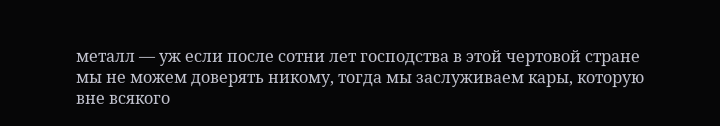металл — уж если после сотни лет господства в этой чертовой стране мы не можем доверять никому, тогда мы заслуживаем кары, которую вне всякого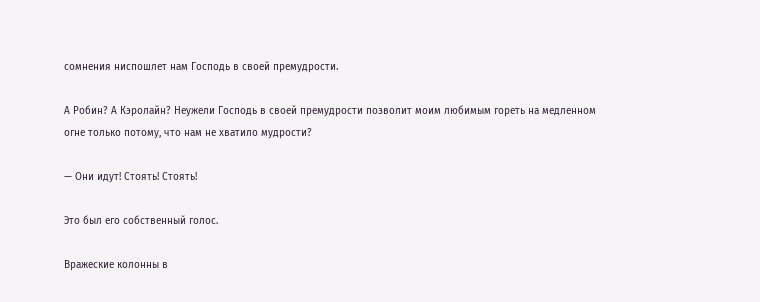сомнения ниспошлет нам Господь в своей премудрости.

А Робин? А Кэролайн? Неужели Господь в своей премудрости позволит моим любимым гореть на медленном огне только потому, что нам не хватило мудрости?

— Они идут! Стоять! Стоять!

Это был его собственный голос.

Вражеские колонны в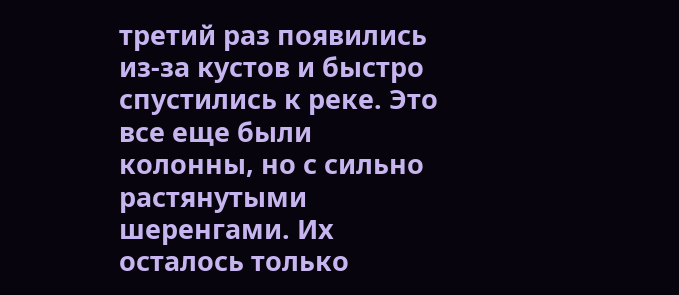третий раз появились из-за кустов и быстро спустились к реке. Это все еще были колонны, но с сильно растянутыми шеренгами. Их осталось только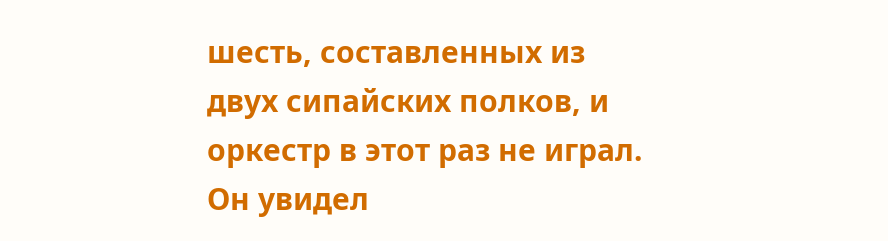шесть, составленных из двух сипайских полков, и оркестр в этот раз не играл. Он увидел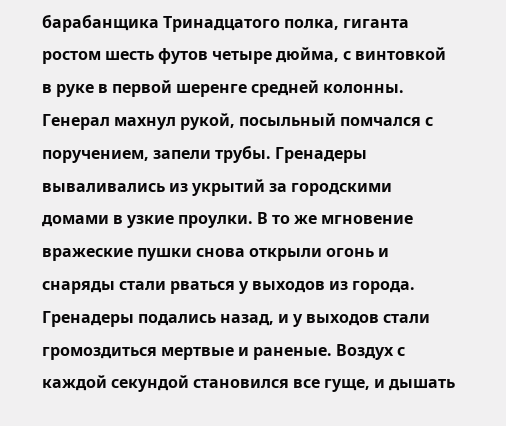барабанщика Тринадцатого полка, гиганта ростом шесть футов четыре дюйма, с винтовкой в руке в первой шеренге средней колонны. Генерал махнул рукой, посыльный помчался с поручением, запели трубы. Гренадеры вываливались из укрытий за городскими домами в узкие проулки. В то же мгновение вражеские пушки снова открыли огонь и снаряды стали рваться у выходов из города. Гренадеры подались назад, и у выходов стали громоздиться мертвые и раненые. Воздух с каждой секундой становился все гуще, и дышать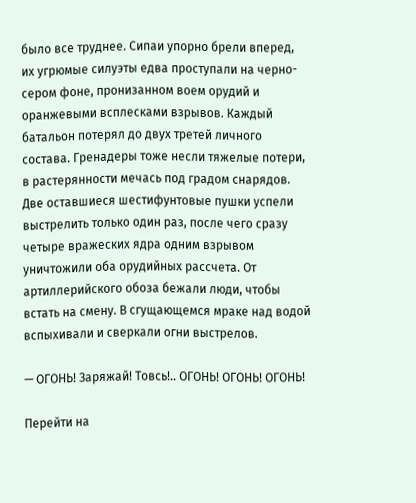было все труднее. Сипаи упорно брели вперед, их угрюмые силуэты едва проступали на черно-сером фоне, пронизанном воем орудий и оранжевыми всплесками взрывов. Каждый батальон потерял до двух третей личного состава. Гренадеры тоже несли тяжелые потери, в растерянности мечась под градом снарядов. Две оставшиеся шестифунтовые пушки успели выстрелить только один раз, после чего сразу четыре вражеских ядра одним взрывом уничтожили оба орудийных рассчета. От артиллерийского обоза бежали люди, чтобы встать на смену. В сгущающемся мраке над водой вспыхивали и сверкали огни выстрелов.

— ОГОНЬ! Заряжай! Товсь!.. ОГОНЬ! ОГОНЬ! ОГОНЬ!

Перейти на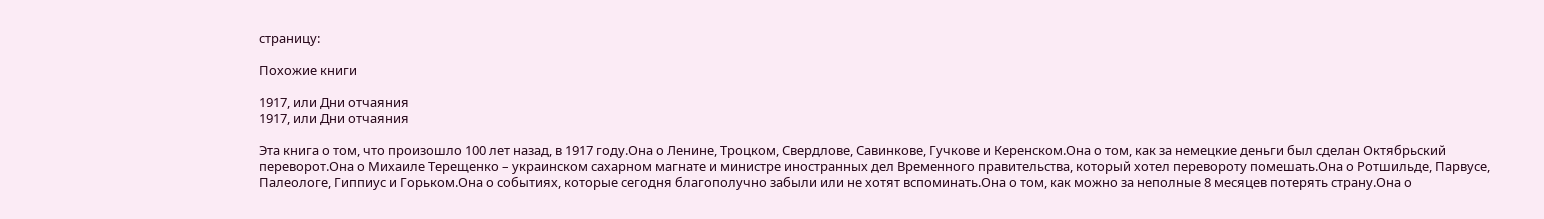страницу:

Похожие книги

1917, или Дни отчаяния
1917, или Дни отчаяния

Эта книга о том, что произошло 100 лет назад, в 1917 году.Она о Ленине, Троцком, Свердлове, Савинкове, Гучкове и Керенском.Она о том, как за немецкие деньги был сделан Октябрьский переворот.Она о Михаиле Терещенко – украинском сахарном магнате и министре иностранных дел Временного правительства, который хотел перевороту помешать.Она о Ротшильде, Парвусе, Палеологе, Гиппиус и Горьком.Она о событиях, которые сегодня благополучно забыли или не хотят вспоминать.Она о том, как можно за неполные 8 месяцев потерять страну.Она о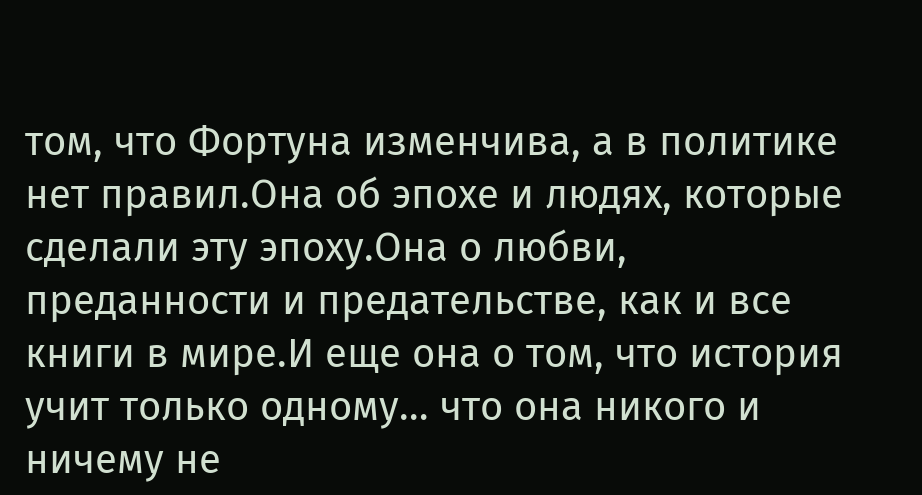том, что Фортуна изменчива, а в политике нет правил.Она об эпохе и людях, которые сделали эту эпоху.Она о любви, преданности и предательстве, как и все книги в мире.И еще она о том, что история учит только одному… что она никого и ничему не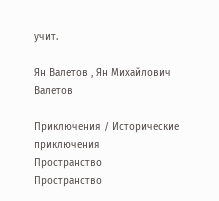учит.

Ян Валетов , Ян Михайлович Валетов

Приключения / Исторические приключения
Пространство
Пространство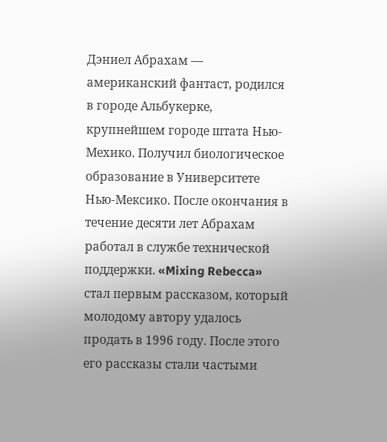Дэниел Абрахам — американский фантаст, родился в городе Альбукерке, крупнейшем городе штата Нью-Мехико. Получил биологическое образование в Университете Нью-Мексико. После окончания в течение десяти лет Абрахам работал в службе технической поддержки. «Mixing Rebecca» стал первым рассказом, который молодому автору удалось продать в 1996 году. После этого его рассказы стали частыми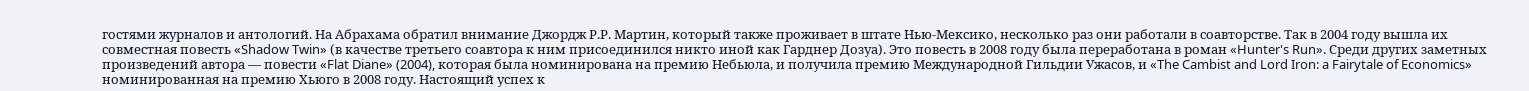гостями журналов и антологий. На Абрахама обратил внимание Джордж Р.Р. Мартин, который также проживает в штате Нью-Мексико, несколько раз они работали в соавторстве. Так в 2004 году вышла их совместная повесть «Shadow Twin» (в качестве третьего соавтора к ним присоединился никто иной как Гарднер Дозуа). Это повесть в 2008 году была переработана в роман «Hunter's Run». Среди других заметных произведений автора — повести «Flat Diane» (2004), которая была номинирована на премию Небьюла, и получила премию Международной Гильдии Ужасов, и «The Cambist and Lord Iron: a Fairytale of Economics» номинированная на премию Хьюго в 2008 году. Настоящий успех к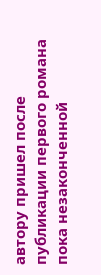автору пришел после публикации первого романа пока незаконченной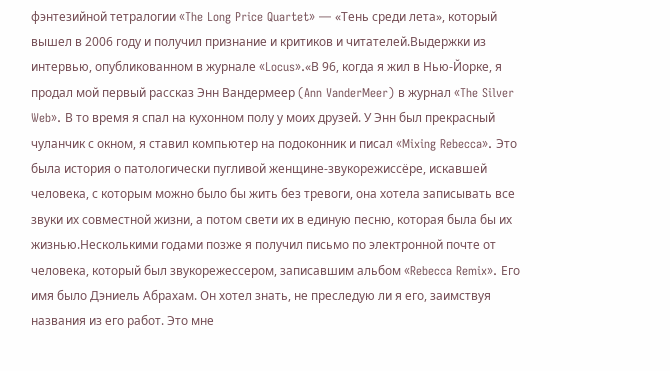фэнтезийной тетралогии «The Long Price Quartet» — «Тень среди лета», который вышел в 2006 году и получил признание и критиков и читателей.Выдержки из интервью, опубликованном в журнале «Locus».«В 96, когда я жил в Нью-Йорке, я продал мой первый рассказ Энн Вандермеер (Ann VanderMeer) в журнал «The Silver Web». В то время я спал на кухонном полу у моих друзей. У Энн был прекрасный чуланчик с окном, я ставил компьютер на подоконник и писал «Mixing Rebecca». Это была история о патологически пугливой женщине-звукорежиссёре, искавшей человека, с которым можно было бы жить без тревоги, она хотела записывать все звуки их совместной жизни, а потом свети их в единую песню, которая была бы их жизнью.Несколькими годами позже я получил письмо по электронной почте от человека, который был звукорежессером, записавшим альбом «Rebecca Remix». Его имя было Дэниель Абрахам. Он хотел знать, не преследую ли я его, заимствуя названия из его работ. Это мне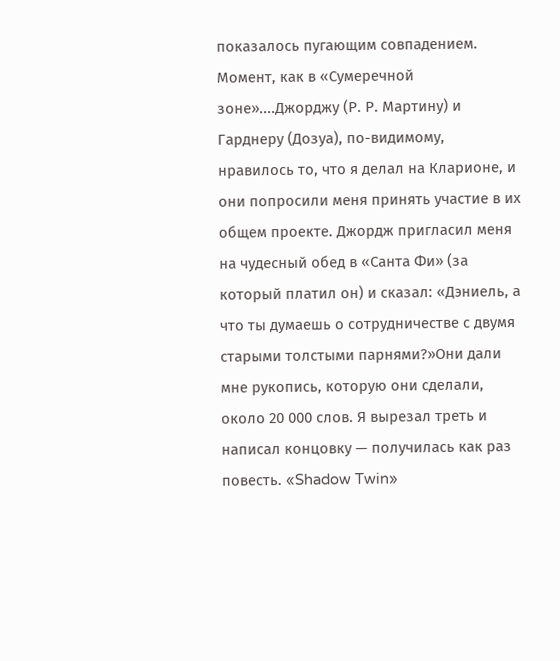показалось пугающим совпадением. Момент, как в «Сумеречной зоне»....Джорджу (Р. Р. Мартину) и Гарднеру (Дозуа), по-видимому, нравилось то, что я делал на Кларионе, и они попросили меня принять участие в их общем проекте. Джордж пригласил меня на чудесный обед в «Санта Фи» (за который платил он) и сказал: «Дэниель, а что ты думаешь о сотрудничестве с двумя старыми толстыми парнями?»Они дали мне рукопись, которую они сделали, около 20 000 слов. Я вырезал треть и написал концовку — получилась как раз повесть. «Shadow Twin»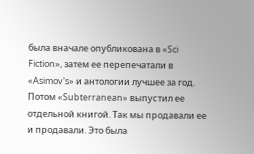была вначале опубликована в «Sci Fiction», затем ее перепечатали в «Asimov's» и антологии лучшее за год. Потом «Subterranean» выпустил ее отдельной книгой. Так мы продавали ее и продавали. Это была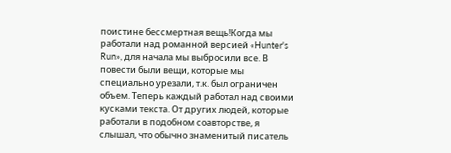поистине бессмертная вещь!Когда мы работали над романной версией «Hunter's Run», для начала мы выбросили все. В повести были вещи, которые мы специально урезали, т.к. был ограничен объем. Теперь каждый работал над своими кусками текста. От других людей, которые работали в подобном соавторстве, я слышал, что обычно знаменитый писатель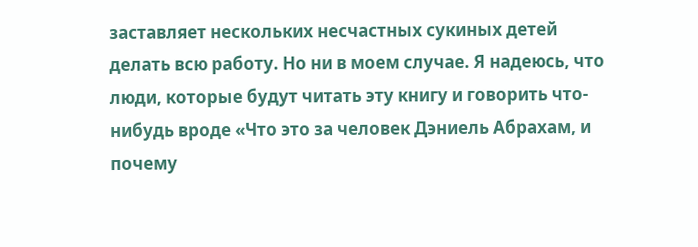заставляет нескольких несчастных сукиных детей делать всю работу. Но ни в моем случае. Я надеюсь, что люди, которые будут читать эту книгу и говорить что-нибудь вроде «Что это за человек Дэниель Абрахам, и почему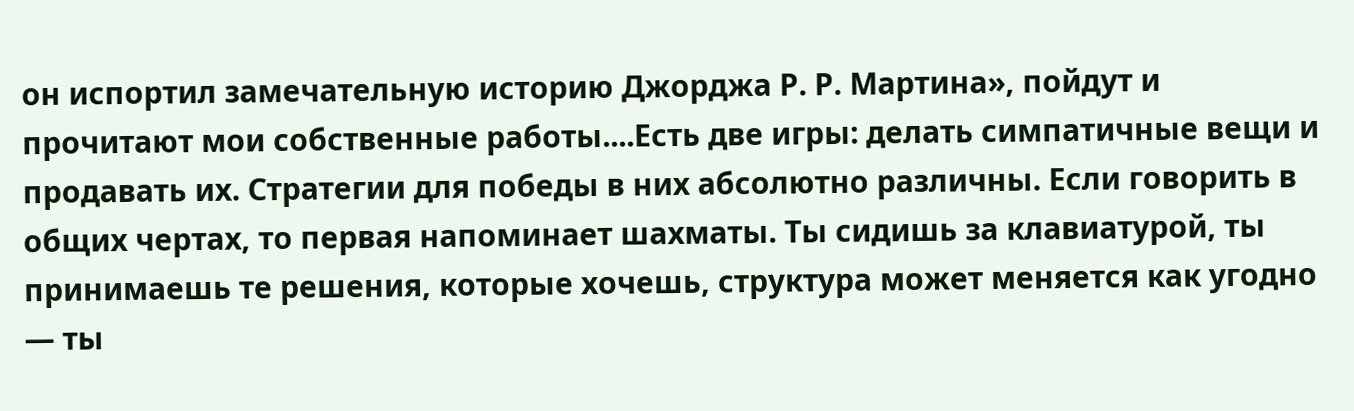он испортил замечательную историю Джорджа Р. Р. Мартина», пойдут и прочитают мои собственные работы....Есть две игры: делать симпатичные вещи и продавать их. Стратегии для победы в них абсолютно различны. Если говорить в общих чертах, то первая напоминает шахматы. Ты сидишь за клавиатурой, ты принимаешь те решения, которые хочешь, структура может меняется как угодно — ты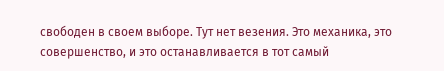свободен в своем выборе. Тут нет везения. Это механика, это совершенство, и это останавливается в тот самый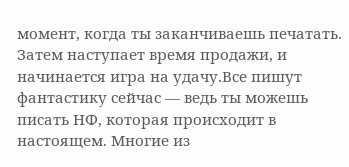момент, когда ты заканчиваешь печатать. Затем наступает время продажи, и начинается игра на удачу.Все пишут фантастику сейчас — ведь ты можешь писать НФ, которая происходит в настоящем. Многие из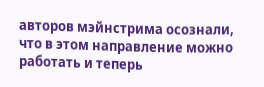авторов мэйнстрима осознали, что в этом направление можно работать и теперь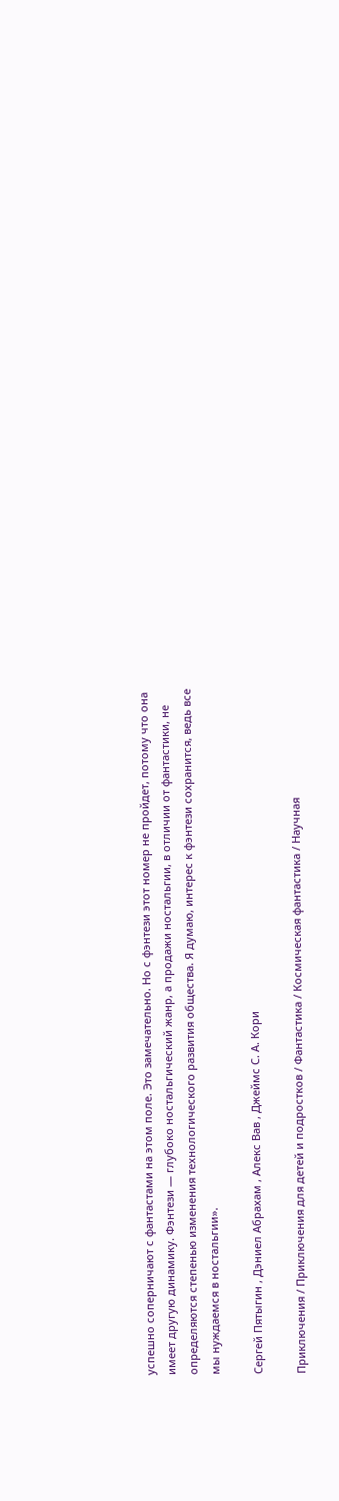успешно соперничают с фантастами на этом поле. Это замечательно. Но с фэнтези этот номер не пройдет, потому что она имеет другую динамику. Фэнтези — глубоко ностальгический жанр, а продажи ностальгии, в отличии от фантастики, не определяются степенью изменения технологического развития общества. Я думаю, интерес к фэнтези сохранится, ведь все мы нуждаемся в ностальгии».

Сергей Пятыгин , Дэниел Абрахам , Алекс Вав , Джеймс С. А. Кори

Приключения / Приключения для детей и подростков / Фантастика / Космическая фантастика / Научная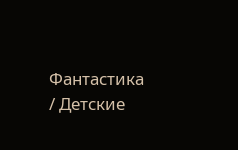Фантастика / Детские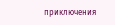приключения